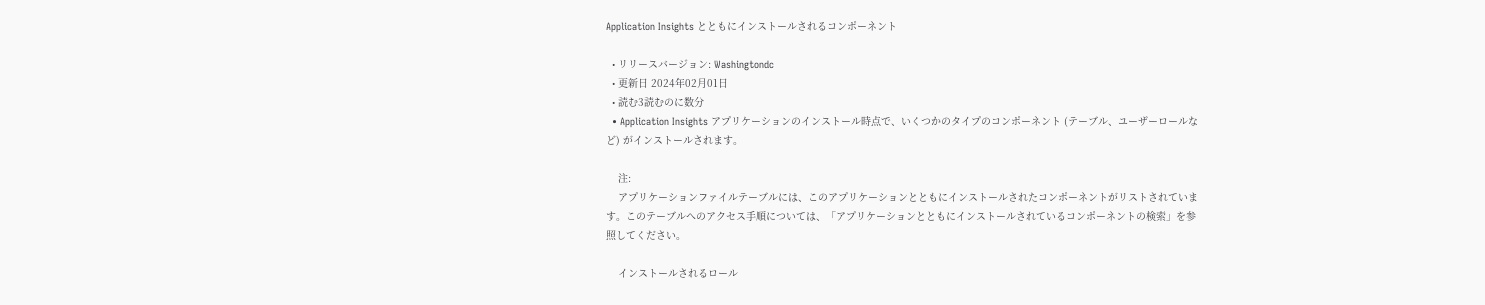Application Insights とともにインストールされるコンポーネント

  • リリースバージョン: Washingtondc
  • 更新日 2024年02月01日
  • 読む3読むのに数分
  • Application Insights アプリケーションのインストール時点で、いくつかのタイプのコンポーネント (テーブル、ユーザーロールなど) がインストールされます。

    注:
    アプリケーションファイルテーブルには、このアプリケーションとともにインストールされたコンポーネントがリストされています。このテーブルへのアクセス手順については、「アプリケーションとともにインストールされているコンポーネントの検索」を参照してください。

    インストールされるロール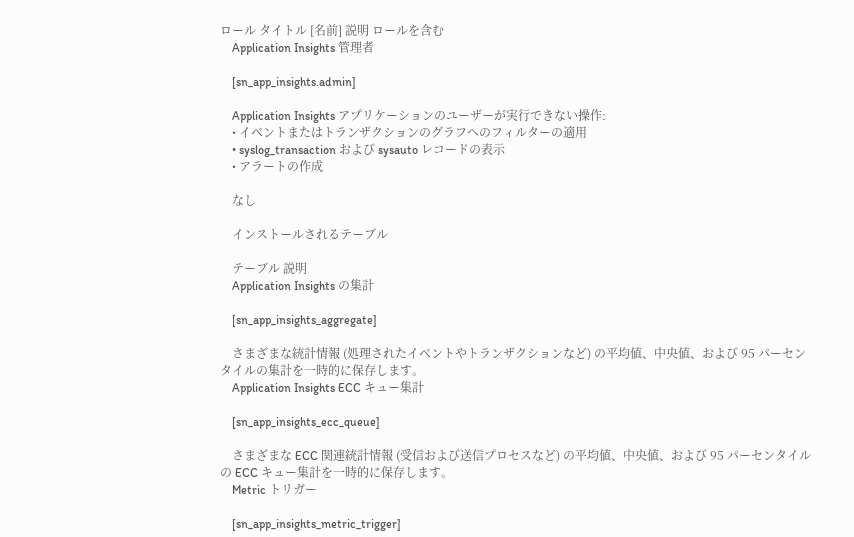ロール タイトル [名前] 説明 ロールを含む
    Application Insights 管理者

    [sn_app_insights.admin]

    Application Insights アプリケーションのユーザーが実行できない操作:
    • イベントまたはトランザクションのグラフへのフィルターの適用
    • syslog_transaction および sysauto レコードの表示
    • アラートの作成

    なし

    インストールされるテーブル

    テーブル 説明
    Application Insights の集計

    [sn_app_insights_aggregate]

    さまざまな統計情報 (処理されたイベントやトランザクションなど) の平均値、中央値、および 95 パーセンタイルの集計を一時的に保存します。
    Application Insights ECC キュー集計

    [sn_app_insights_ecc_queue]

    さまざまな ECC 関連統計情報 (受信および送信プロセスなど) の平均値、中央値、および 95 パーセンタイルの ECC キュー集計を一時的に保存します。
    Metric トリガー

    [sn_app_insights_metric_trigger]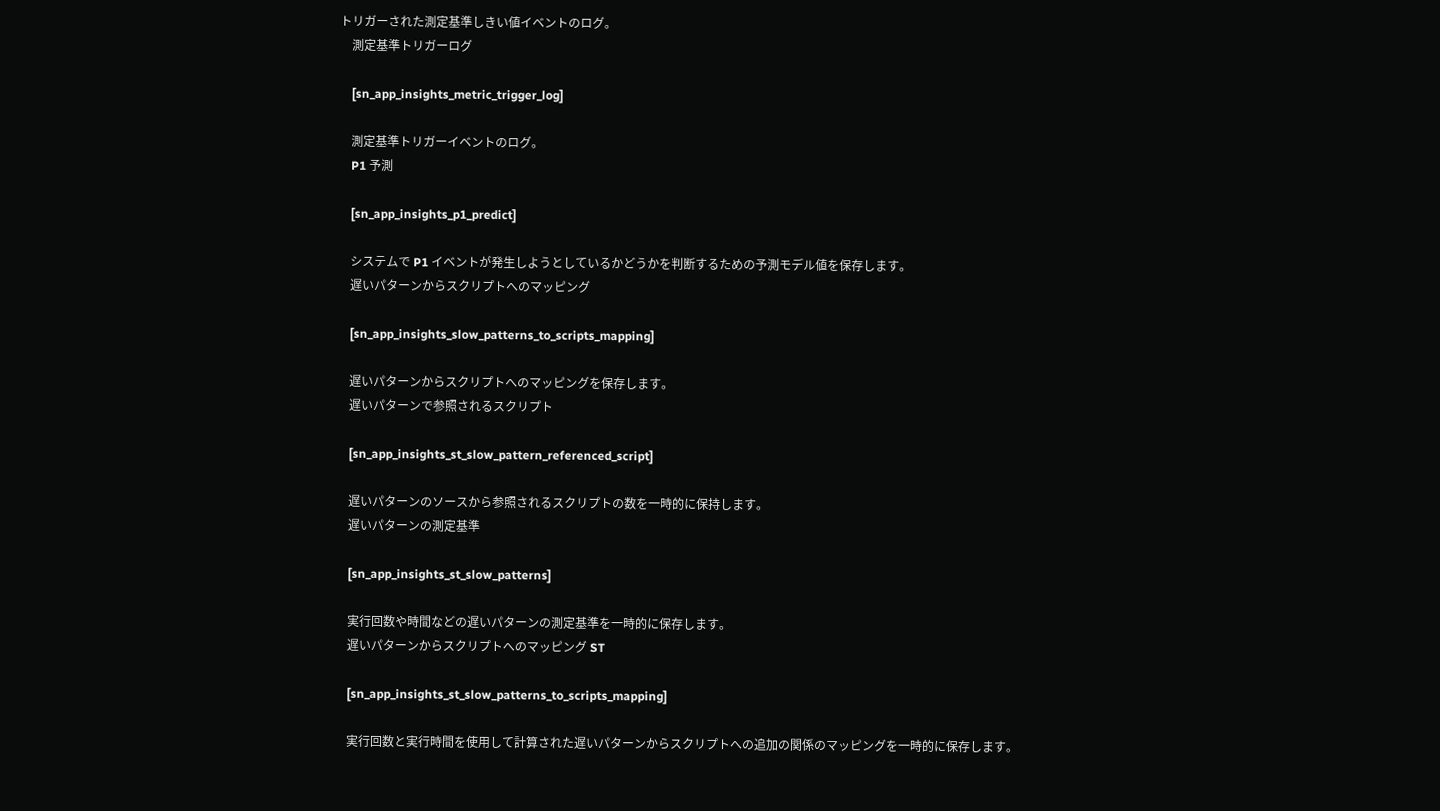トリガーされた測定基準しきい値イベントのログ。
    測定基準トリガーログ

    [sn_app_insights_metric_trigger_log]

    測定基準トリガーイベントのログ。
    P1 予測

    [sn_app_insights_p1_predict]

    システムで P1 イベントが発生しようとしているかどうかを判断するための予測モデル値を保存します。
    遅いパターンからスクリプトへのマッピング

    [sn_app_insights_slow_patterns_to_scripts_mapping]

    遅いパターンからスクリプトへのマッピングを保存します。
    遅いパターンで参照されるスクリプト

    [sn_app_insights_st_slow_pattern_referenced_script]

    遅いパターンのソースから参照されるスクリプトの数を一時的に保持します。
    遅いパターンの測定基準

    [sn_app_insights_st_slow_patterns]

    実行回数や時間などの遅いパターンの測定基準を一時的に保存します。
    遅いパターンからスクリプトへのマッピング ST

    [sn_app_insights_st_slow_patterns_to_scripts_mapping]

    実行回数と実行時間を使用して計算された遅いパターンからスクリプトへの追加の関係のマッピングを一時的に保存します。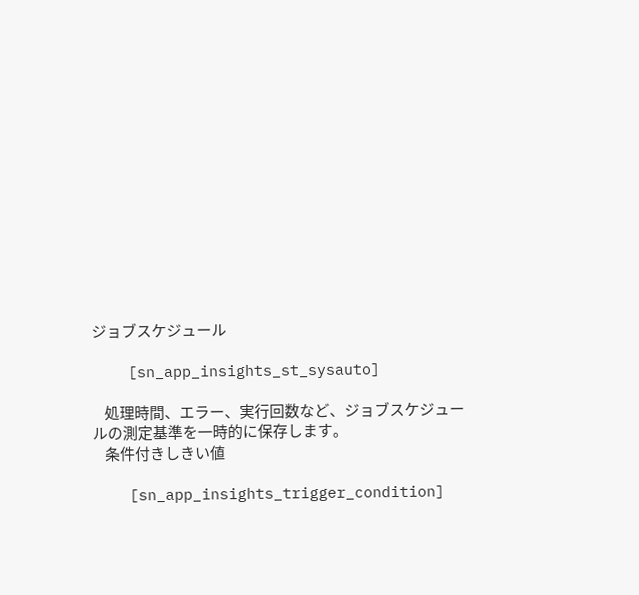ジョブスケジュール

    [sn_app_insights_st_sysauto]

    処理時間、エラー、実行回数など、ジョブスケジュールの測定基準を一時的に保存します。
    条件付きしきい値

    [sn_app_insights_trigger_condition]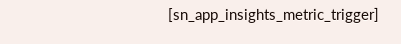[sn_app_insights_metric_trigger]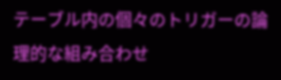テーブル内の個々のトリガーの論理的な組み合わせ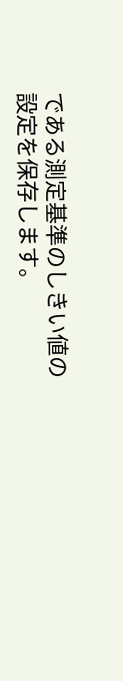である測定基準のしきい値の設定を保存します。